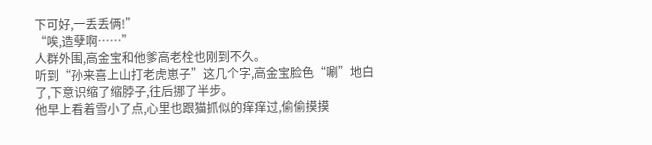下可好,一丢丢俩!”
“唉,造孽啊……”
人群外围,高金宝和他爹高老栓也刚到不久。
听到“孙来喜上山打老虎崽子”这几个字,高金宝脸色“唰”地白了,下意识缩了缩脖子,往后挪了半步。
他早上看着雪小了点,心里也跟猫抓似的痒痒过,偷偷摸摸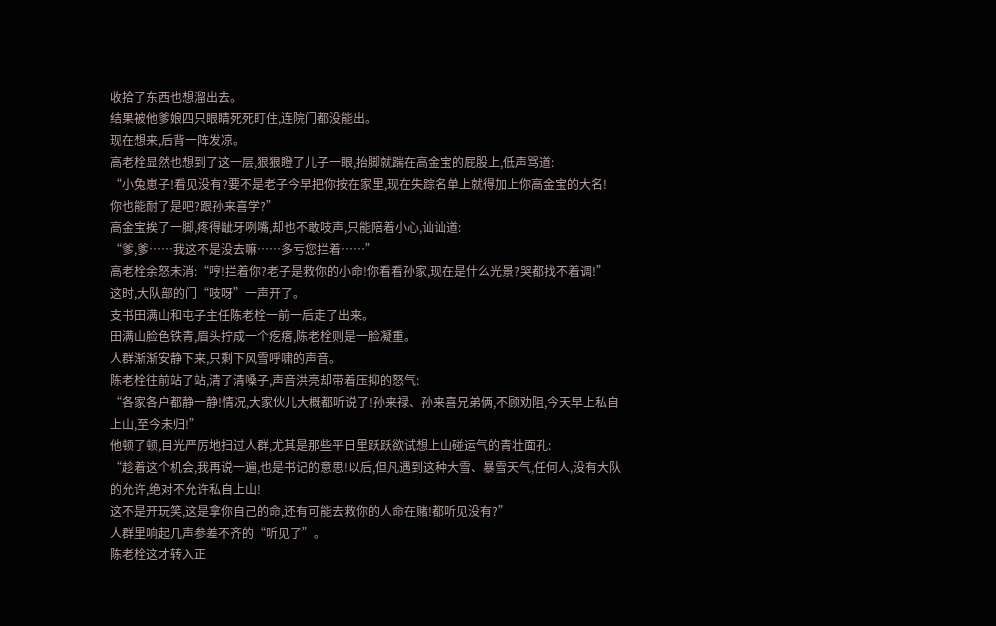收拾了东西也想溜出去。
结果被他爹娘四只眼睛死死盯住,连院门都没能出。
现在想来,后背一阵发凉。
高老栓显然也想到了这一层,狠狠瞪了儿子一眼,抬脚就踹在高金宝的屁股上,低声骂道:
“小兔崽子!看见没有?要不是老子今早把你按在家里,现在失踪名单上就得加上你高金宝的大名!
你也能耐了是吧?跟孙来喜学?”
高金宝挨了一脚,疼得龇牙咧嘴,却也不敢吱声,只能陪着小心,讪讪道:
“爹,爹……我这不是没去嘛……多亏您拦着……”
高老栓余怒未消:“哼!拦着你?老子是救你的小命!你看看孙家,现在是什么光景?哭都找不着调!”
这时,大队部的门“吱呀”一声开了。
支书田满山和屯子主任陈老栓一前一后走了出来。
田满山脸色铁青,眉头拧成一个疙瘩,陈老栓则是一脸凝重。
人群渐渐安静下来,只剩下风雪呼啸的声音。
陈老栓往前站了站,清了清嗓子,声音洪亮却带着压抑的怒气:
“各家各户都静一静!情况,大家伙儿大概都听说了!孙来禄、孙来喜兄弟俩,不顾劝阻,今天早上私自上山,至今未归!”
他顿了顿,目光严厉地扫过人群,尤其是那些平日里跃跃欲试想上山碰运气的青壮面孔:
“趁着这个机会,我再说一遍,也是书记的意思!以后,但凡遇到这种大雪、暴雪天气,任何人,没有大队的允许,绝对不允许私自上山!
这不是开玩笑,这是拿你自己的命,还有可能去救你的人命在赌!都听见没有?”
人群里响起几声参差不齐的“听见了”。
陈老栓这才转入正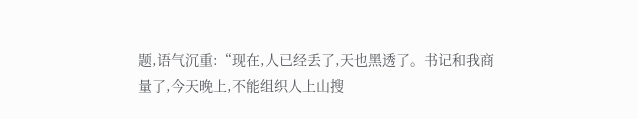题,语气沉重:“现在,人已经丢了,天也黑透了。书记和我商量了,今天晚上,不能组织人上山搜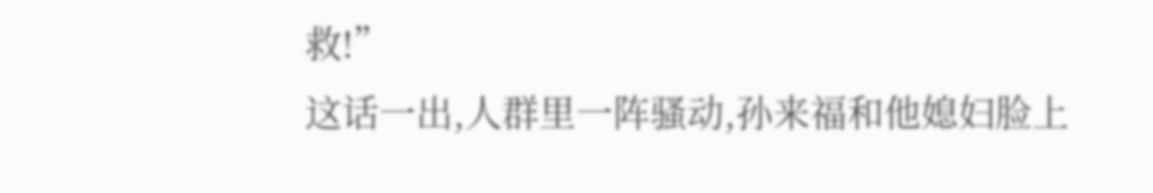救!”
这话一出,人群里一阵骚动,孙来福和他媳妇脸上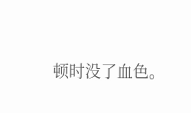顿时没了血色。